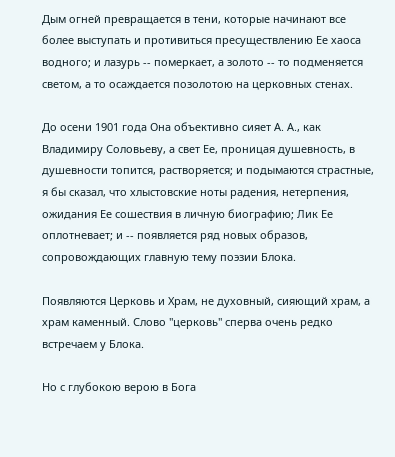Дым огней превращается в тени, которые начинают все более выступать и противиться пресуществлению Ее хаоса водного; и лазурь -- померкает, а золото -- то подменяется светом, а то осаждается позолотою на церковных стенах.

До осени 1901 года Она объективно сияет А. А., как Владимиру Соловьеву, а свет Ее, проницая душевность, в душевности топится, растворяется; и подымаются страстные, я бы сказал, что хлыстовские ноты радения, нетерпения, ожидания Ее сошествия в личную биографию; Лик Ее оплотневает; и -- появляется ряд новых образов, сопровождающих главную тему поэзии Блока.

Появляются Церковь и Храм, не духовный, сияющий храм, а храм каменный. Слово "церковь" сперва очень редко встречаем у Блока.

Но с глубокою верою в Бога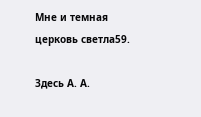Мне и темная церковь светла59.

Здесь А. А.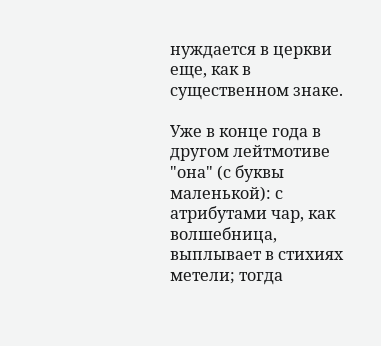нуждается в церкви еще, как в существенном знаке.

Уже в конце года в другом лейтмотиве "она" (с буквы маленькой): с атрибутами чар, как волшебница, выплывает в стихиях метели; тогда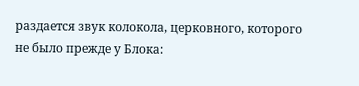раздается звук колокола, церковного, которого не было прежде у Блока: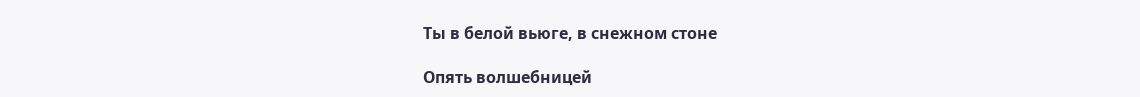Ты в белой вьюге, в снежном стоне

Опять волшебницей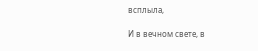всплыла,

И в вечном свете, в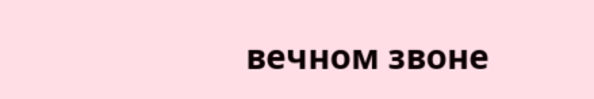вечном звоне